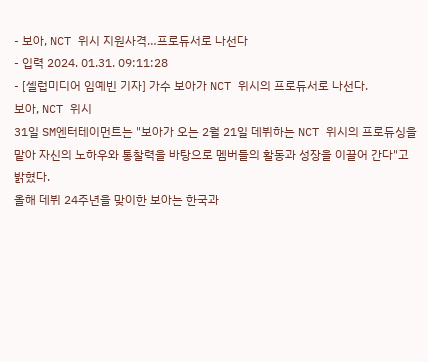- 보아, NCT 위시 지원사격…프로듀서로 나선다
- 입력 2024. 01.31. 09:11:28
- [셀럽미디어 임예빈 기자] 가수 보아가 NCT 위시의 프로듀서로 나선다.
보아, NCT 위시
31일 SM엔터테이먼트는 "보아가 오는 2월 21일 데뷔하는 NCT 위시의 프로듀싱을 맡아 자신의 노하우와 통찰력을 바탕으로 멤버들의 활동과 성장을 이끌어 간다"고 밝혔다.
올해 데뷔 24주년을 맞이한 보아는 한국과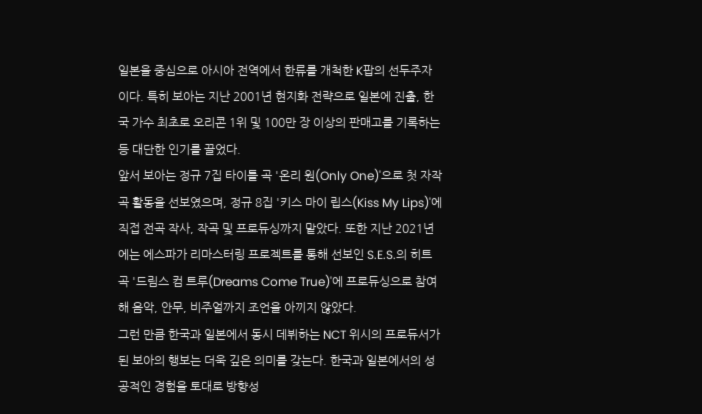일본을 중심으로 아시아 전역에서 한류를 개척한 K팝의 선두주자이다. 특히 보아는 지난 2001년 현지화 전략으로 일본에 진출, 한국 가수 최초로 오리콘 1위 및 100만 장 이상의 판매고를 기록하는 등 대단한 인기를 끌었다.
앞서 보아는 정규 7집 타이틀 곡 '온리 원(Only One)'으로 첫 자작곡 활동을 선보였으며, 정규 8집 '키스 마이 립스(Kiss My Lips)'에 직접 전곡 작사, 작곡 및 프로듀싱까지 맡았다. 또한 지난 2021년에는 에스파가 리마스터링 프로젝트를 통해 선보인 S.E.S.의 히트곡 '드림스 컴 트루(Dreams Come True)'에 프로듀싱으로 참여해 음악, 안무, 비주얼까지 조언을 아끼지 않았다.
그런 만큼 한국과 일본에서 동시 데뷔하는 NCT 위시의 프로듀서가 된 보아의 행보는 더욱 깊은 의미를 갖는다. 한국과 일본에서의 성공적인 경험을 토대로 방향성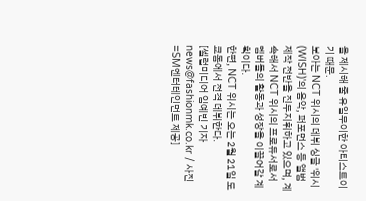을 제시해 줄 유일무이한 아티스트이기 때문.
보아는 NCT 위시의 데뷔 싱글 '위시(WISH)'의 음악, 퍼포먼스 등 앨범 제작 전반을 진두지휘하고 있으며, 계속해서 NCT 위시의 프로듀서로서 멤버들의 활동과 성장을 이끌어갈 계획이다.
한편, NCT 위시는 오는 2월 21일 도쿄돔에서 전격 데뷔한다.
[셀럽미디어 임예빈 기자 news@fashionmk.co.kr / 사진=SM엔터테인먼트 제공]